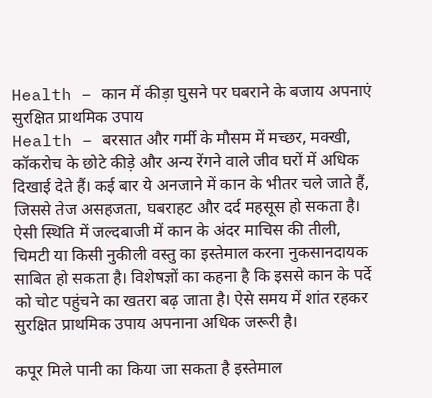Health – कान में कीड़ा घुसने पर घबराने के बजाय अपनाएं सुरक्षित प्राथमिक उपाय
Health – बरसात और गर्मी के मौसम में मच्छर, मक्खी, कॉकरोच के छोटे कीड़े और अन्य रेंगने वाले जीव घरों में अधिक दिखाई देते हैं। कई बार ये अनजाने में कान के भीतर चले जाते हैं, जिससे तेज असहजता, घबराहट और दर्द महसूस हो सकता है। ऐसी स्थिति में जल्दबाजी में कान के अंदर माचिस की तीली, चिमटी या किसी नुकीली वस्तु का इस्तेमाल करना नुकसानदायक साबित हो सकता है। विशेषज्ञों का कहना है कि इससे कान के पर्दे को चोट पहुंचने का खतरा बढ़ जाता है। ऐसे समय में शांत रहकर सुरक्षित प्राथमिक उपाय अपनाना अधिक जरूरी है।

कपूर मिले पानी का किया जा सकता है इस्तेमाल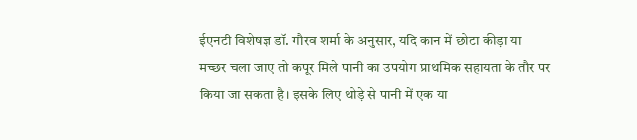ईएनटी विशेषज्ञ डॉ. गौरव शर्मा के अनुसार, यदि कान में छोटा कीड़ा या मच्छर चला जाए तो कपूर मिले पानी का उपयोग प्राथमिक सहायता के तौर पर किया जा सकता है। इसके लिए थोड़े से पानी में एक या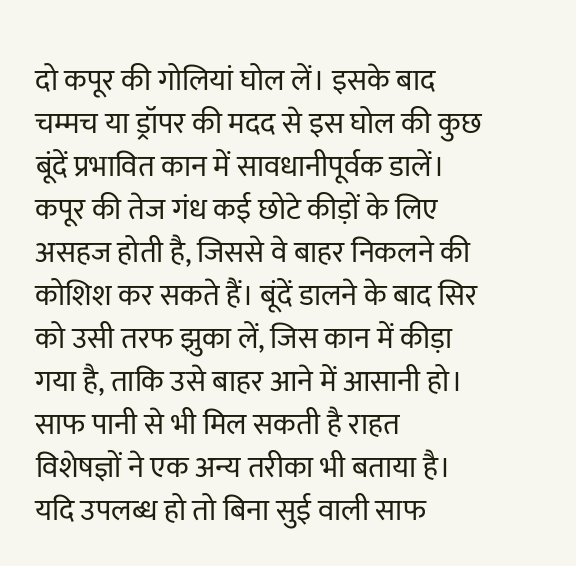दो कपूर की गोलियां घोल लें। इसके बाद चम्मच या ड्रॉपर की मदद से इस घोल की कुछ बूंदें प्रभावित कान में सावधानीपूर्वक डालें। कपूर की तेज गंध कई छोटे कीड़ों के लिए असहज होती है, जिससे वे बाहर निकलने की कोशिश कर सकते हैं। बूंदें डालने के बाद सिर को उसी तरफ झुका लें, जिस कान में कीड़ा गया है, ताकि उसे बाहर आने में आसानी हो।
साफ पानी से भी मिल सकती है राहत
विशेषज्ञों ने एक अन्य तरीका भी बताया है। यदि उपलब्ध हो तो बिना सुई वाली साफ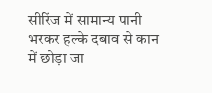सीरिंज में सामान्य पानी भरकर हल्के दबाव से कान में छोड़ा जा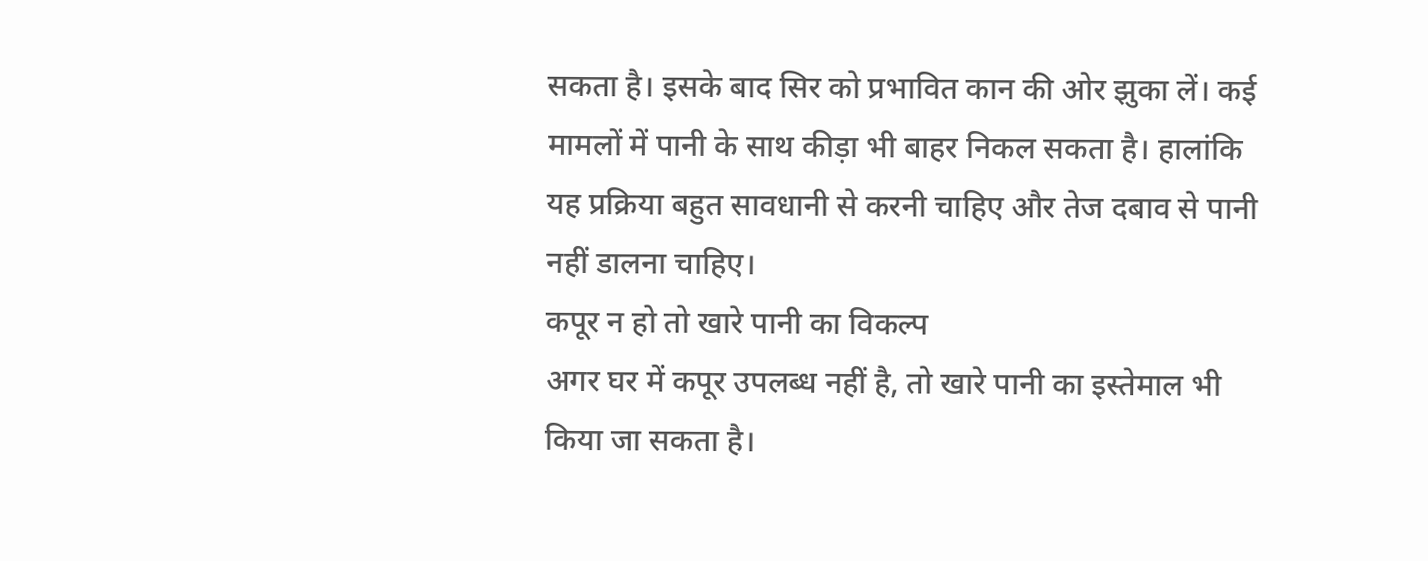सकता है। इसके बाद सिर को प्रभावित कान की ओर झुका लें। कई मामलों में पानी के साथ कीड़ा भी बाहर निकल सकता है। हालांकि यह प्रक्रिया बहुत सावधानी से करनी चाहिए और तेज दबाव से पानी नहीं डालना चाहिए।
कपूर न हो तो खारे पानी का विकल्प
अगर घर में कपूर उपलब्ध नहीं है, तो खारे पानी का इस्तेमाल भी किया जा सकता है।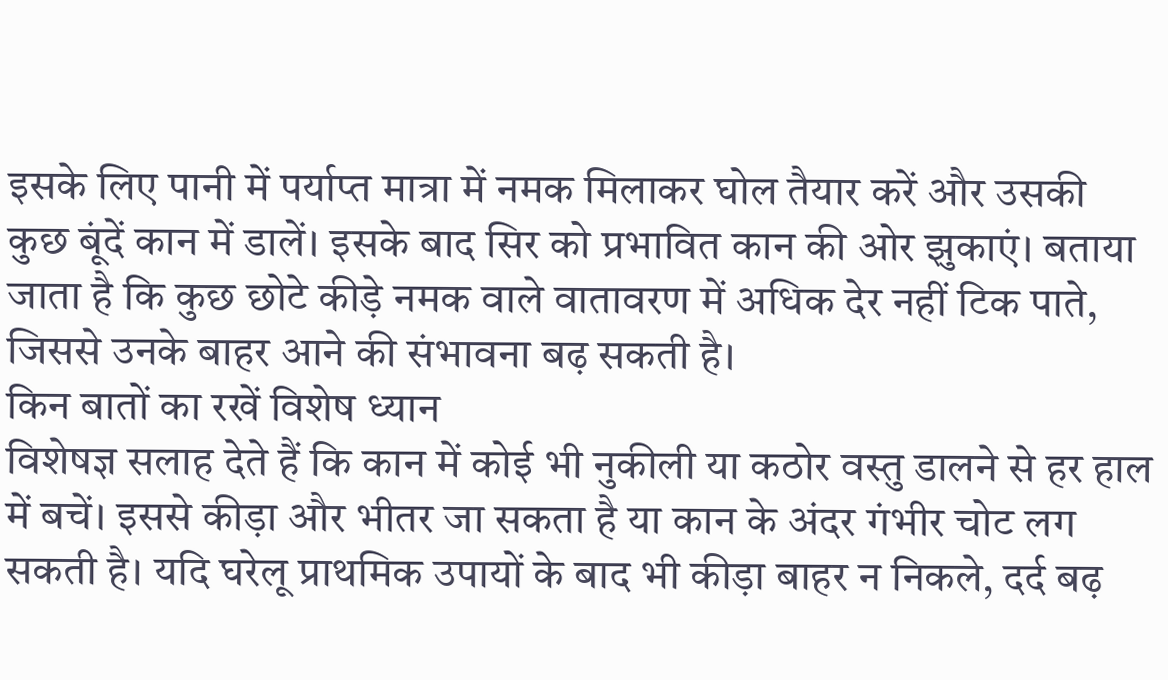इसके लिए पानी में पर्याप्त मात्रा में नमक मिलाकर घोल तैयार करें और उसकी कुछ बूंदें कान में डालें। इसके बाद सिर को प्रभावित कान की ओर झुकाएं। बताया जाता है कि कुछ छोटे कीड़े नमक वाले वातावरण में अधिक देर नहीं टिक पाते, जिससे उनके बाहर आने की संभावना बढ़ सकती है।
किन बातों का रखें विशेष ध्यान
विशेषज्ञ सलाह देते हैं कि कान में कोई भी नुकीली या कठोर वस्तु डालने से हर हाल में बचें। इससे कीड़ा और भीतर जा सकता है या कान के अंदर गंभीर चोट लग सकती है। यदि घरेलू प्राथमिक उपायों के बाद भी कीड़ा बाहर न निकले, दर्द बढ़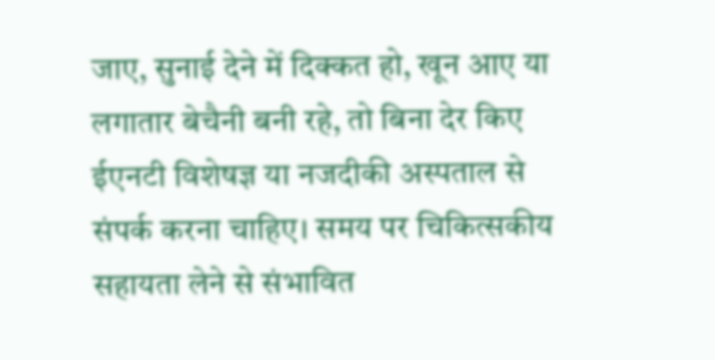जाए, सुनाई देने में दिक्कत हो, खून आए या लगातार बेचैनी बनी रहे, तो बिना देर किए ईएनटी विशेषज्ञ या नजदीकी अस्पताल से संपर्क करना चाहिए। समय पर चिकित्सकीय सहायता लेने से संभावित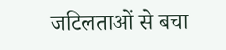जटिलताओं से बचा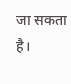जा सकता है।